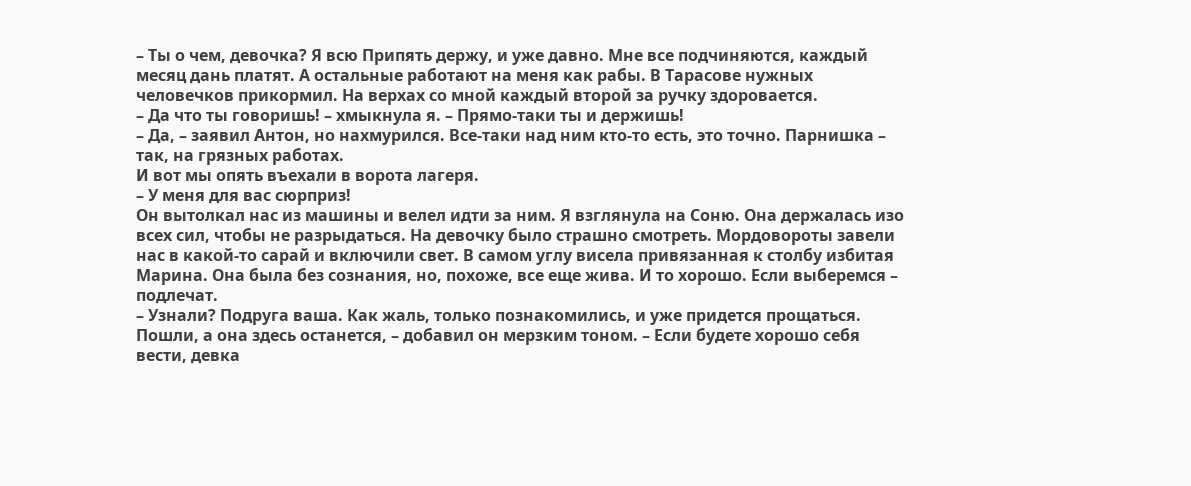– Ты о чем, девочка? Я всю Припять держу, и уже давно. Мне все подчиняются, каждый месяц дань платят. А остальные работают на меня как рабы. В Тарасове нужных человечков прикормил. На верхах со мной каждый второй за ручку здоровается.
– Да что ты говоришь! – хмыкнула я. – Прямо-таки ты и держишь!
– Да, – заявил Антон, но нахмурился. Все-таки над ним кто-то есть, это точно. Парнишка – так, на грязных работах.
И вот мы опять въехали в ворота лагеря.
– У меня для вас сюрприз!
Он вытолкал нас из машины и велел идти за ним. Я взглянула на Соню. Она держалась изо всех сил, чтобы не разрыдаться. На девочку было страшно смотреть. Мордовороты завели нас в какой-то сарай и включили свет. В самом углу висела привязанная к столбу избитая Марина. Она была без сознания, но, похоже, все еще жива. И то хорошо. Если выберемся – подлечат.
– Узнали? Подруга ваша. Как жаль, только познакомились, и уже придется прощаться. Пошли, а она здесь останется, – добавил он мерзким тоном. – Если будете хорошо себя вести, девка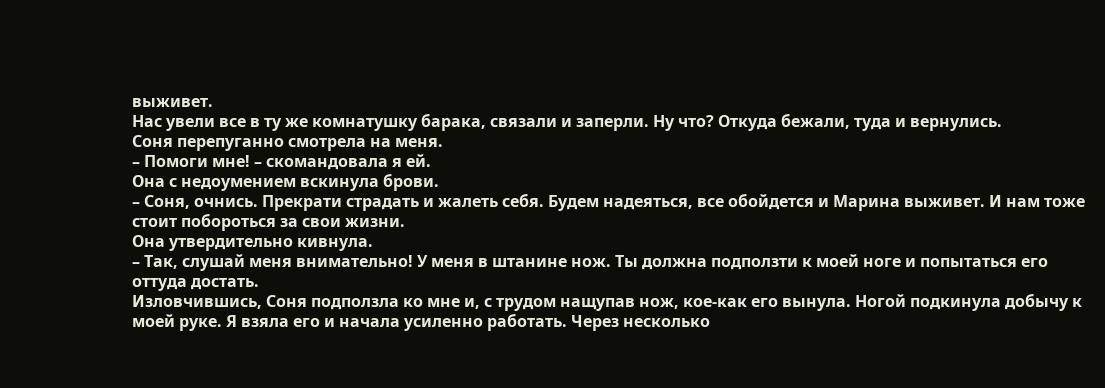выживет.
Нас увели все в ту же комнатушку барака, связали и заперли. Ну что? Откуда бежали, туда и вернулись.
Соня перепуганно смотрела на меня.
– Помоги мне! – скомандовала я ей.
Она с недоумением вскинула брови.
– Соня, очнись. Прекрати страдать и жалеть себя. Будем надеяться, все обойдется и Марина выживет. И нам тоже стоит побороться за свои жизни.
Она утвердительно кивнула.
– Так, слушай меня внимательно! У меня в штанине нож. Ты должна подползти к моей ноге и попытаться его оттуда достать.
Изловчившись, Соня подползла ко мне и, с трудом нащупав нож, кое-как его вынула. Ногой подкинула добычу к моей руке. Я взяла его и начала усиленно работать. Через несколько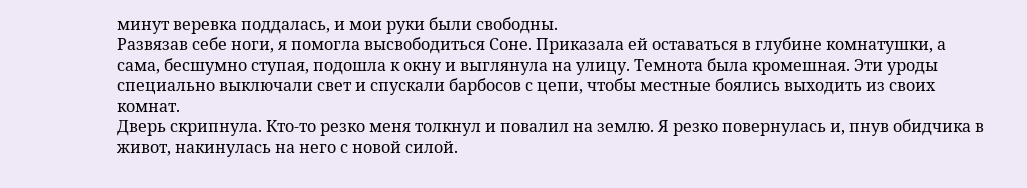минут веревка поддалась, и мои руки были свободны.
Развязав себе ноги, я помогла высвободиться Соне. Приказала ей оставаться в глубине комнатушки, а сама, бесшумно ступая, подошла к окну и выглянула на улицу. Темнота была кромешная. Эти уроды специально выключали свет и спускали барбосов с цепи, чтобы местные боялись выходить из своих комнат.
Дверь скрипнула. Кто-то резко меня толкнул и повалил на землю. Я резко повернулась и, пнув обидчика в живот, накинулась на него с новой силой.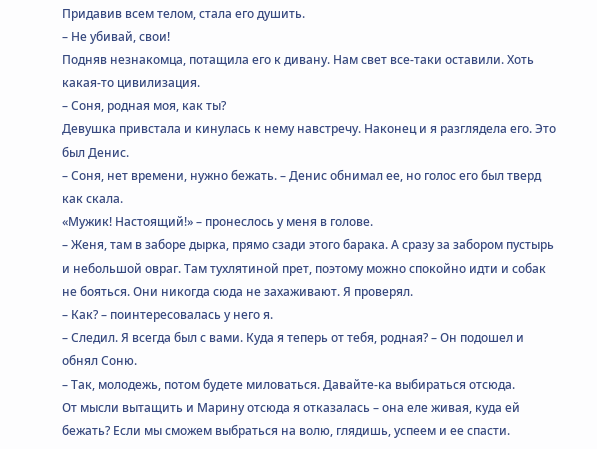Придавив всем телом, стала его душить.
– Не убивай, свои!
Подняв незнакомца, потащила его к дивану. Нам свет все-таки оставили. Хоть какая-то цивилизация.
– Соня, родная моя, как ты?
Девушка привстала и кинулась к нему навстречу. Наконец и я разглядела его. Это был Денис.
– Соня, нет времени, нужно бежать. – Денис обнимал ее, но голос его был тверд как скала.
«Мужик! Настоящий!» – пронеслось у меня в голове.
– Женя, там в заборе дырка, прямо сзади этого барака. А сразу за забором пустырь и небольшой овраг. Там тухлятиной прет, поэтому можно спокойно идти и собак не бояться. Они никогда сюда не захаживают. Я проверял.
– Как? – поинтересовалась у него я.
– Следил. Я всегда был с вами. Куда я теперь от тебя, родная? – Он подошел и обнял Соню.
– Так, молодежь, потом будете миловаться. Давайте-ка выбираться отсюда.
От мысли вытащить и Марину отсюда я отказалась – она еле живая, куда ей бежать? Если мы сможем выбраться на волю, глядишь, успеем и ее спасти.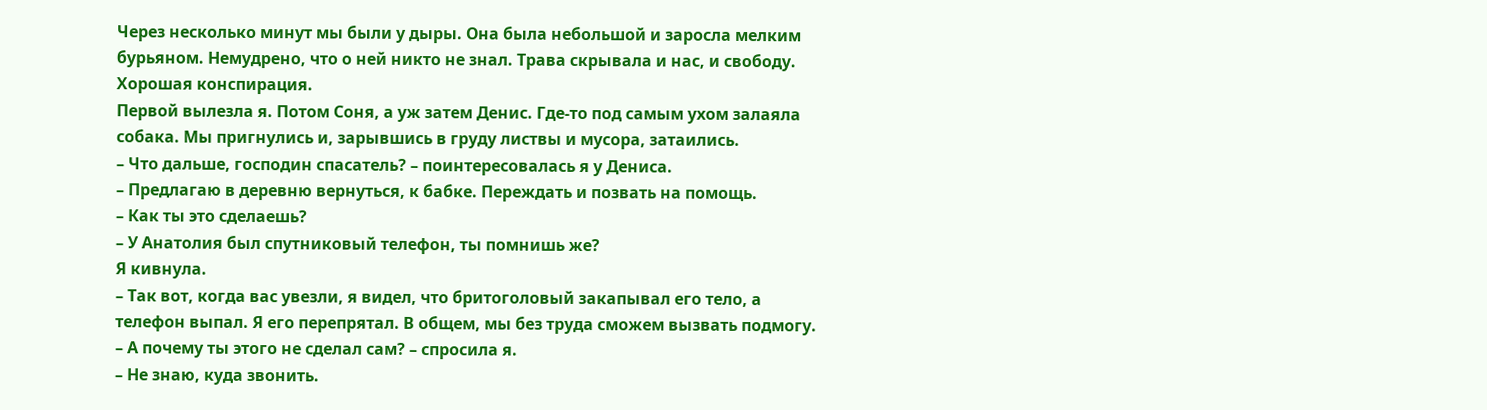Через несколько минут мы были у дыры. Она была небольшой и заросла мелким бурьяном. Немудрено, что о ней никто не знал. Трава скрывала и нас, и свободу. Хорошая конспирация.
Первой вылезла я. Потом Соня, а уж затем Денис. Где-то под самым ухом залаяла собака. Мы пригнулись и, зарывшись в груду листвы и мусора, затаились.
– Что дальше, господин спасатель? – поинтересовалась я у Дениса.
– Предлагаю в деревню вернуться, к бабке. Переждать и позвать на помощь.
– Как ты это сделаешь?
– У Анатолия был спутниковый телефон, ты помнишь же?
Я кивнула.
– Так вот, когда вас увезли, я видел, что бритоголовый закапывал его тело, а телефон выпал. Я его перепрятал. В общем, мы без труда сможем вызвать подмогу.
– А почему ты этого не сделал сам? – спросила я.
– Не знаю, куда звонить.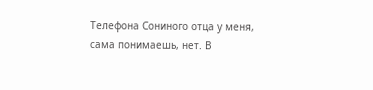Телефона Сониного отца у меня, сама понимаешь, нет. В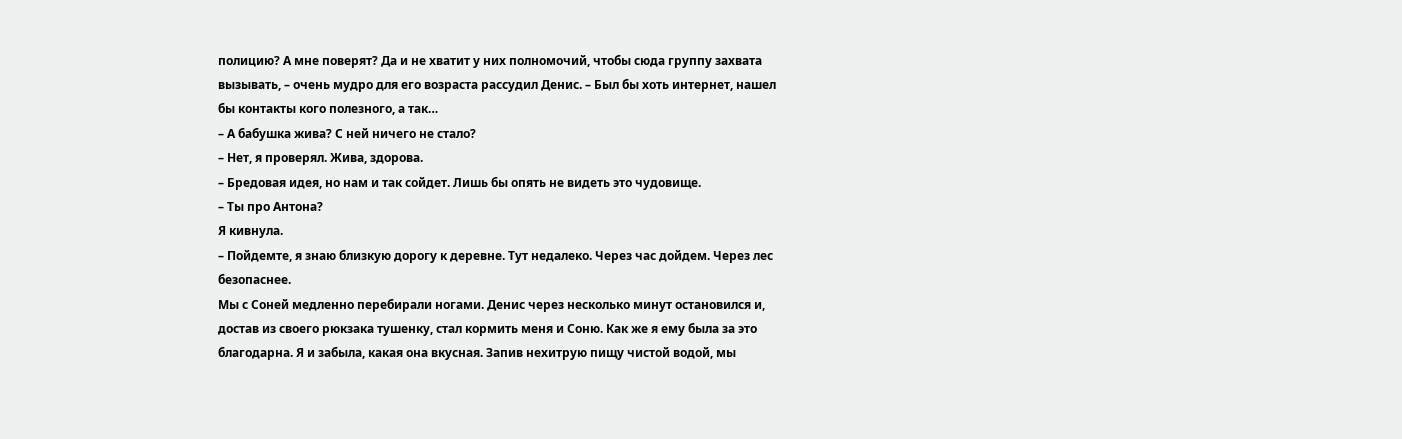полицию? А мне поверят? Да и не хватит у них полномочий, чтобы сюда группу захвата вызывать, – очень мудро для его возраста рассудил Денис. – Был бы хоть интернет, нашел бы контакты кого полезного, а так…
– А бабушка жива? С ней ничего не стало?
– Нет, я проверял. Жива, здорова.
– Бредовая идея, но нам и так сойдет. Лишь бы опять не видеть это чудовище.
– Ты про Антона?
Я кивнула.
– Пойдемте, я знаю близкую дорогу к деревне. Тут недалеко. Через час дойдем. Через лес безопаснее.
Мы с Соней медленно перебирали ногами. Денис через несколько минут остановился и, достав из своего рюкзака тушенку, стал кормить меня и Соню. Как же я ему была за это благодарна. Я и забыла, какая она вкусная. Запив нехитрую пищу чистой водой, мы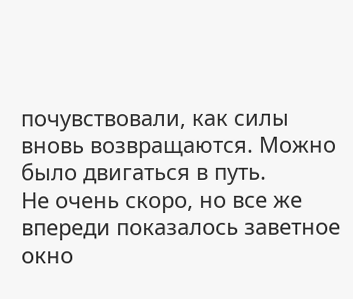почувствовали, как силы вновь возвращаются. Можно было двигаться в путь.
Не очень скоро, но все же впереди показалось заветное окно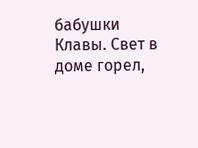бабушки Клавы. Свет в доме горел,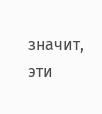значит, эти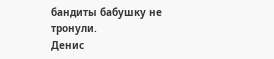бандиты бабушку не тронули.
Денис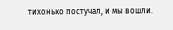тихонько постучал, и мы вошли.